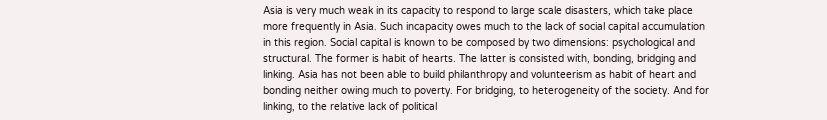Asia is very much weak in its capacity to respond to large scale disasters, which take place more frequently in Asia. Such incapacity owes much to the lack of social capital accumulation in this region. Social capital is known to be composed by two dimensions: psychological and structural. The former is habit of hearts. The latter is consisted with, bonding, bridging and linking. Asia has not been able to build philanthropy and volunteerism as habit of heart and bonding neither owing much to poverty. For bridging, to heterogeneity of the society. And for linking, to the relative lack of political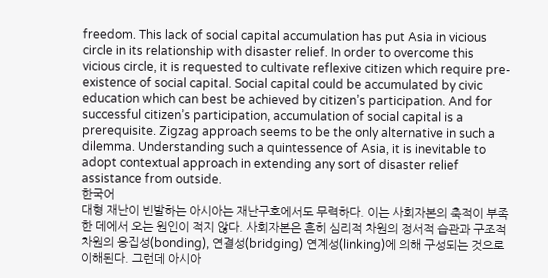freedom. This lack of social capital accumulation has put Asia in vicious circle in its relationship with disaster relief. In order to overcome this vicious circle, it is requested to cultivate reflexive citizen which require pre-existence of social capital. Social capital could be accumulated by civic education which can best be achieved by citizen’s participation. And for successful citizen’s participation, accumulation of social capital is a prerequisite. Zigzag approach seems to be the only alternative in such a dilemma. Understanding such a quintessence of Asia, it is inevitable to adopt contextual approach in extending any sort of disaster relief assistance from outside.
한국어
대형 재난이 빈발하는 아시아는 재난구호에서도 무력하다. 이는 사회자본의 축적이 부족한 데에서 오는 원인이 적지 않다. 사회자본은 흔히 심리적 차원의 정서적 습관과 구조적 차원의 응집성(bonding), 연결성(bridging) 연계성(linking)에 의해 구성되는 것으로 이해된다. 그런데 아시아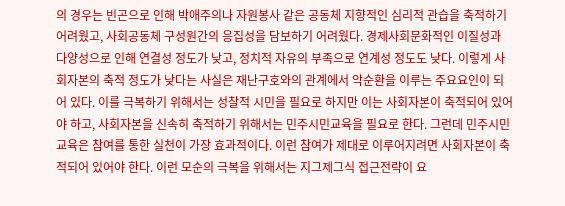의 경우는 빈곤으로 인해 박애주의나 자원봉사 같은 공동체 지향적인 심리적 관습을 축적하기 어려웠고, 사회공동체 구성원간의 응집성을 담보하기 어려웠다. 경제사회문화적인 이질성과 다양성으로 인해 연결성 정도가 낮고, 정치적 자유의 부족으로 연계성 정도도 낮다. 이렇게 사회자본의 축적 정도가 낮다는 사실은 재난구호와의 관계에서 악순환을 이루는 주요요인이 되어 있다. 이를 극복하기 위해서는 성찰적 시민을 필요로 하지만 이는 사회자본이 축적되어 있어야 하고, 사회자본을 신속히 축적하기 위해서는 민주시민교육을 필요로 한다. 그런데 민주시민교육은 참여를 통한 실천이 가장 효과적이다. 이런 참여가 제대로 이루어지려면 사회자본이 축적되어 있어야 한다. 이런 모순의 극복을 위해서는 지그제그식 접근전략이 요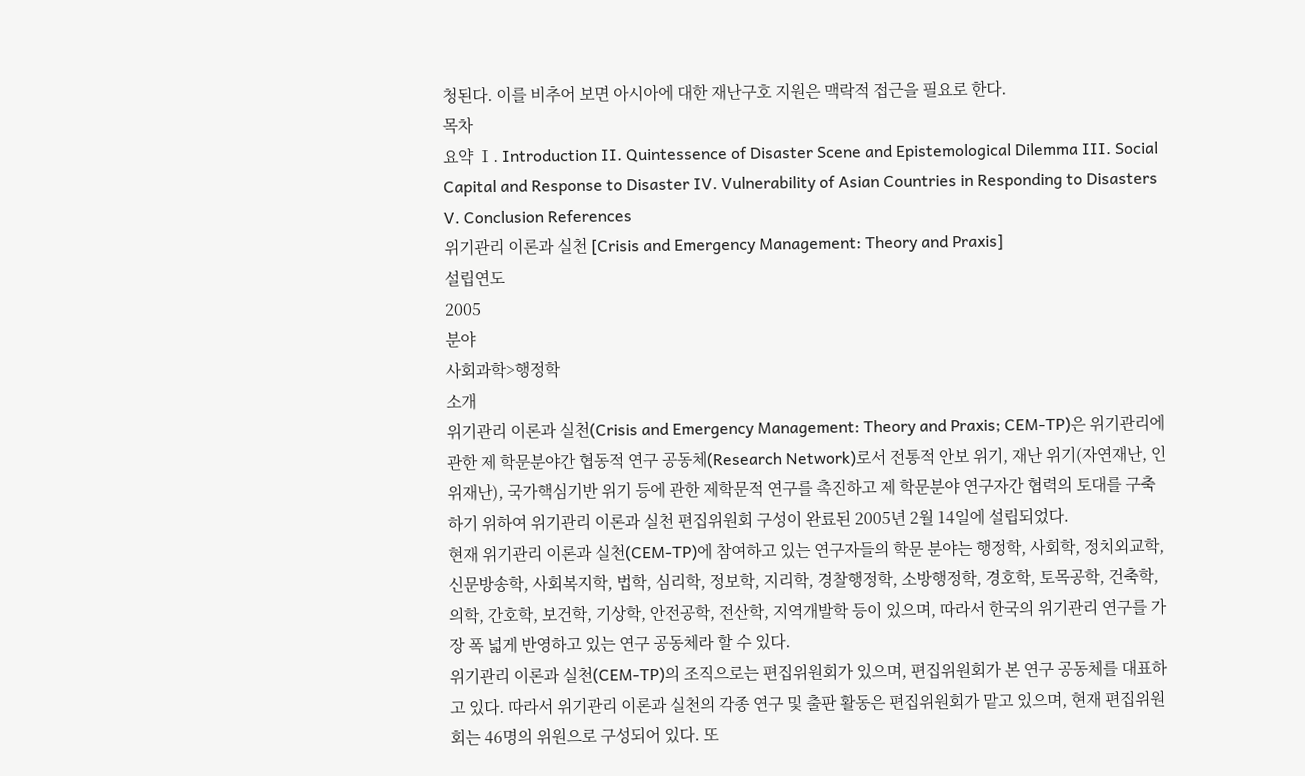청된다. 이를 비추어 보면 아시아에 대한 재난구호 지원은 맥락적 접근을 필요로 한다.
목차
요약 Ⅰ. Introduction II. Quintessence of Disaster Scene and Epistemological Dilemma III. Social Capital and Response to Disaster IV. Vulnerability of Asian Countries in Responding to Disasters V. Conclusion References
위기관리 이론과 실천 [Crisis and Emergency Management: Theory and Praxis]
설립연도
2005
분야
사회과학>행정학
소개
위기관리 이론과 실천(Crisis and Emergency Management: Theory and Praxis; CEM-TP)은 위기관리에 관한 제 학문분야간 협동적 연구 공동체(Research Network)로서 전통적 안보 위기, 재난 위기(자연재난, 인위재난), 국가핵심기반 위기 등에 관한 제학문적 연구를 촉진하고 제 학문분야 연구자간 협력의 토대를 구축하기 위하여 위기관리 이론과 실천 편집위원회 구성이 완료된 2005년 2월 14일에 설립되었다.
현재 위기관리 이론과 실천(CEM-TP)에 참여하고 있는 연구자들의 학문 분야는 행정학, 사회학, 정치외교학, 신문방송학, 사회복지학, 법학, 심리학, 정보학, 지리학, 경찰행정학, 소방행정학, 경호학, 토목공학, 건축학, 의학, 간호학, 보건학, 기상학, 안전공학, 전산학, 지역개발학 등이 있으며, 따라서 한국의 위기관리 연구를 가장 폭 넓게 반영하고 있는 연구 공동체라 할 수 있다.
위기관리 이론과 실천(CEM-TP)의 조직으로는 편집위원회가 있으며, 편집위원회가 본 연구 공동체를 대표하고 있다. 따라서 위기관리 이론과 실천의 각종 연구 및 출판 활동은 편집위원회가 맡고 있으며, 현재 편집위원회는 46명의 위원으로 구성되어 있다. 또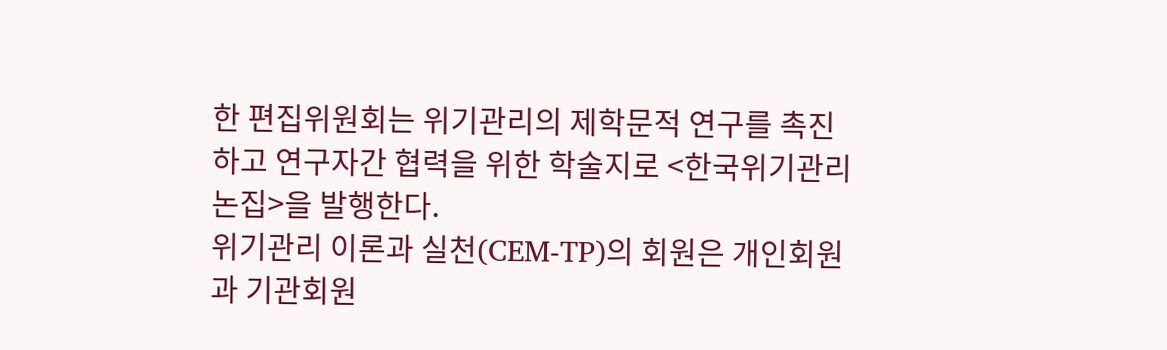한 편집위원회는 위기관리의 제학문적 연구를 촉진하고 연구자간 협력을 위한 학술지로 <한국위기관리논집>을 발행한다.
위기관리 이론과 실천(CEM-TP)의 회원은 개인회원과 기관회원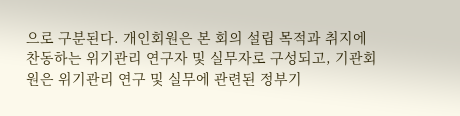으로 구분된다. 개인회원은 본 회의 설립 목적과 취지에 찬동하는 위기관리 연구자 및 실무자로 구성되고, 기관회원은 위기관리 연구 및 실무에 관련된 정부기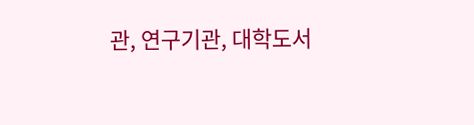관, 연구기관, 대학도서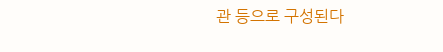관 등으로 구성된다